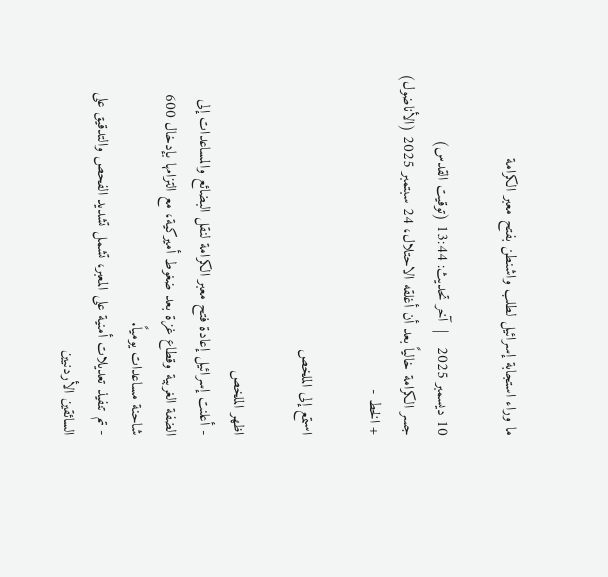ما وراء استجابة إسرائيل لطلب واشنطن بفتح معبر الكرامة

10 ديسمبر 2025   |  آخر تحديث: 13:44 (توقيت القدس)
جسر الكرامة خالياً بعد أن أغلقه الاحتلال، 24 سبتمبر 2025 (الأناضول)
+ الخط -

استمع إلى الملخص

اظهر الملخص
- أعلنت إسرائيل إعادة فتح معبر الكرامة لنقل البضائع والمساعدات إلى الضفة الغربية وقطاع غزة بعد ضغوط أميركية، مع التزامها بإدخال 600 شاحنة مساعدات يومياً.
- تم تنفيذ تعديلات أمنية على المعبر، تشمل تشديد الفحص والتدقيق على السائقين الأردنيين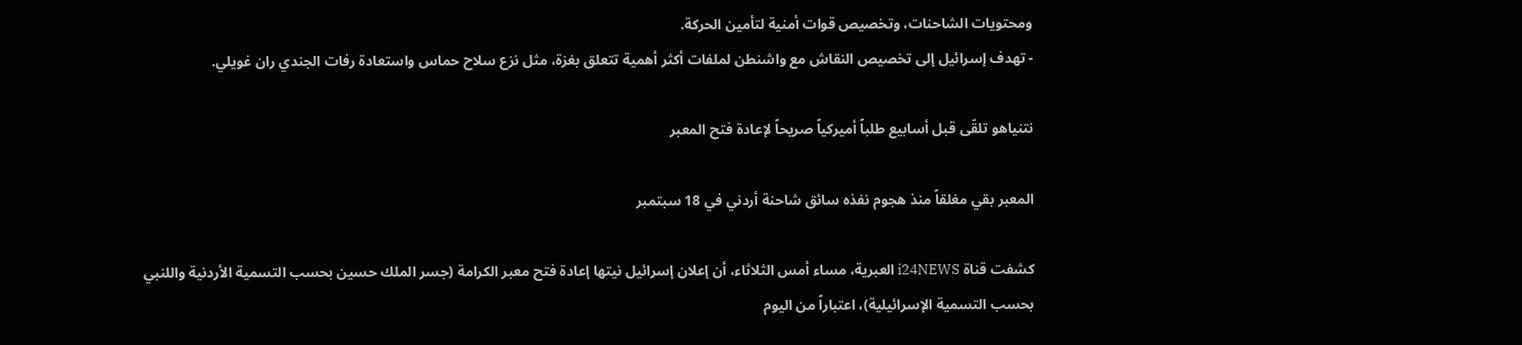ومحتويات الشاحنات، وتخصيص قوات أمنية لتأمين الحركة.
- تهدف إسرائيل إلى تخصيص النقاش مع واشنطن لملفات أكثر أهمية تتعلق بغزة، مثل نزع سلاح حماس واستعادة رفات الجندي ران غويلي.

نتنياهو تلقّى قبل أسابيع طلباً أميركياً صريحاً لإعادة فتح المعبر

المعبر بقي مغلقاً منذ هجوم نفذه سائق شاحنة أردني في 18 سبتمبر

كشفت قناة i24NEWS العبرية، مساء أمس الثلاثاء، أن إعلان إسرائيل نيتها إعادة فتح معبر الكرامة (جسر الملك حسين بحسب التسمية الأردنية واللنبي بحسب التسمية الإسرائيلية)، اعتباراً من اليوم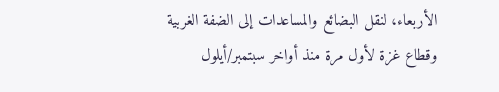الأربعاء، لنقل البضائع والمساعدات إلى الضفة الغربية وقطاع غزة لأول مرة منذ أواخر سبتمبر/أيلول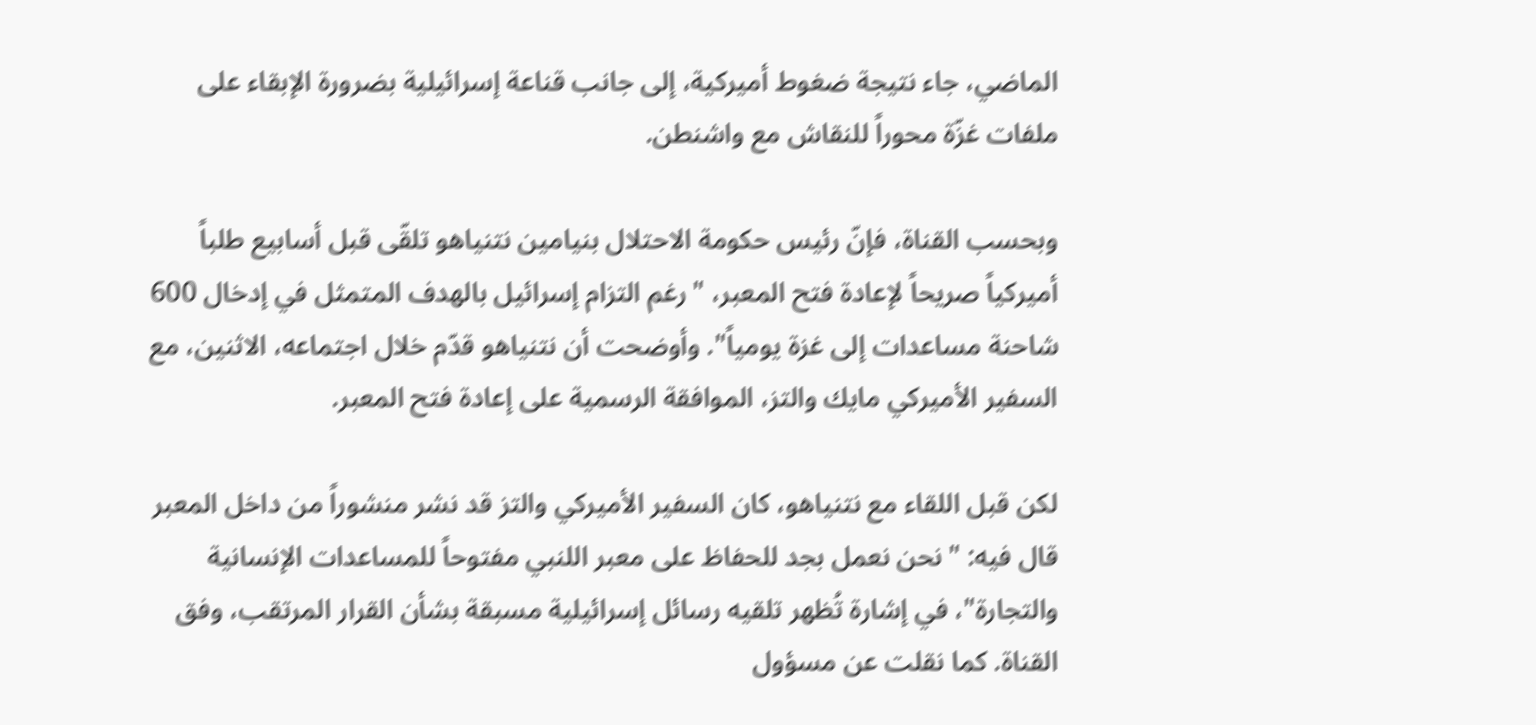الماضي، جاء نتيجة ضغوط أميركية، إلى جانب قناعة إسرائيلية بضرورة الإبقاء على ملفات غزّة محوراً للنقاش مع واشنطن.

وبحسب القناة، فإنّ رئيس حكومة الاحتلال بنيامين نتنياهو تلقّى قبل أسابيع طلباً أميركياً صريحاً لإعادة فتح المعبر، "رغم التزام إسرائيل بالهدف المتمثل في إدخال 600 شاحنة مساعدات إلى غزة يومياً". وأوضحت أن نتنياهو قدّم خلال اجتماعه، الاثنين، مع السفير الأميركي مايك والتز، الموافقة الرسمية على إعادة فتح المعبر.

لكن قبل اللقاء مع نتنياهو، كان السفير الأميركي والتز قد نشر منشوراً من داخل المعبر قال فيه: "نحن نعمل بجد للحفاظ على معبر اللنبي مفتوحاً للمساعدات الإنسانية والتجارة"، في إشارة تُظهر تلقيه رسائل إسرائيلية مسبقة بشأن القرار المرتقب، وفق القناة. كما نقلت عن مسؤول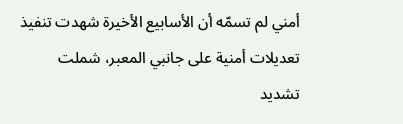أمني لم تسمّه أن الأسابيع الأخيرة شهدت تنفيذ تعديلات أمنية على جانبي المعبر، شملت تشديد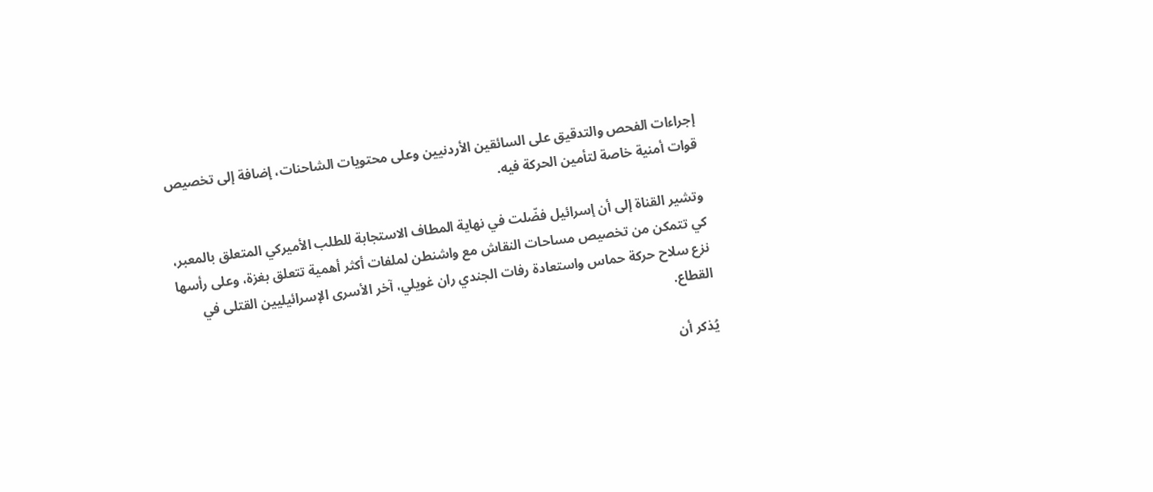إجراءات الفحص والتدقيق على السائقين الأردنيين وعلى محتويات الشاحنات، إضافة إلى تخصيص قوات أمنية خاصة لتأمين الحركة فيه.

وتشير القناة إلى أن إسرائيل فضّلت في نهاية المطاف الاستجابة للطلب الأميركي المتعلق بالمعبر، كي تتمكن من تخصيص مساحات النقاش مع واشنطن لملفات أكثر أهمية تتعلق بغزة، وعلى رأسها نزع سلاح حركة حماس واستعادة رفات الجندي ران غويلي، آخر الأسرى الإسرائيليين القتلى في القطاع.

يُذكر أن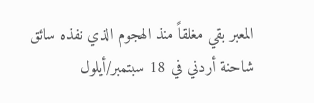المعبر بقي مغلقاً منذ الهجوم الذي نفذه سائق شاحنة أردني في 18 سبتمبر/أيلول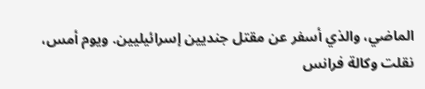الماضي، والذي أسفر عن مقتل جنديين إسرائيليين. ويوم أمس، نقلت وكالة فرانس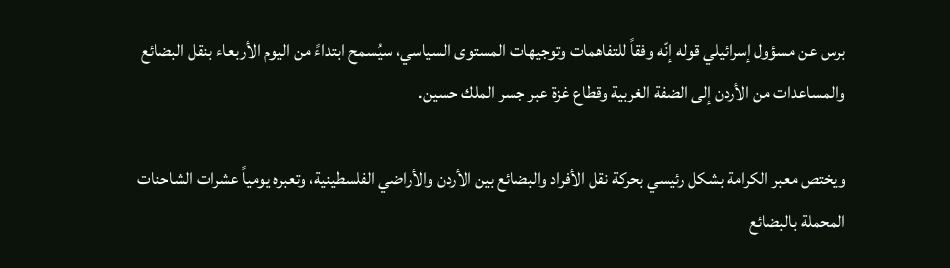برس عن مسؤول إسرائيلي قوله إنّه وفقاً للتفاهمات وتوجيهات المستوى السياسي، سيُسمح ابتداءً من اليوم الأربعاء بنقل البضائع والمساعدات من الأردن إلى الضفة الغربية وقطاع غزة عبر جسر الملك حسين.

ويختص معبر الكرامة بشكل رئيسي بحركة نقل الأفراد والبضائع بين الأردن والأراضي الفلسطينية، وتعبره يومياً عشرات الشاحنات المحملة بالبضائع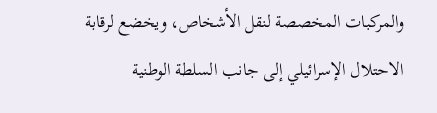والمركبات المخصصة لنقل الأشخاص، ويخضع لرقابة الاحتلال الإسرائيلي إلى جانب السلطة الوطنية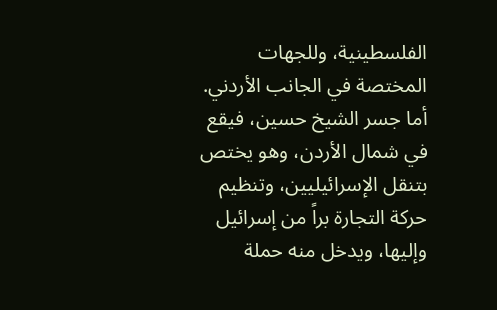الفلسطينية، وللجهات المختصة في الجانب الأردني. أما جسر الشيخ حسين، فيقع في شمال الأردن، وهو يختص بتنقل الإسرائيليين، وتنظيم حركة التجارة براً من إسرائيل وإليها، ويدخل منه حملة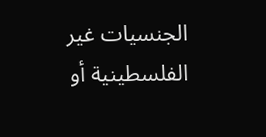الجنسيات غير الفلسطينية أو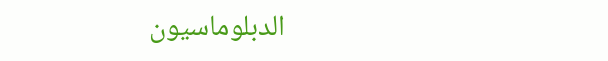الدبلوماسيون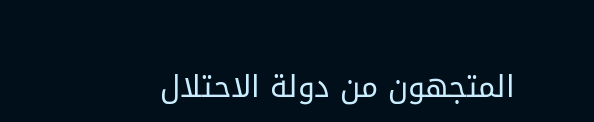المتجهون من دولة الاحتلال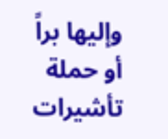وإليها براً أو حملة تأشيرات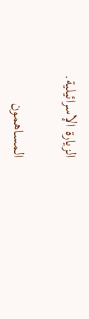الزيارة الإسرائيلية.

المساهمون